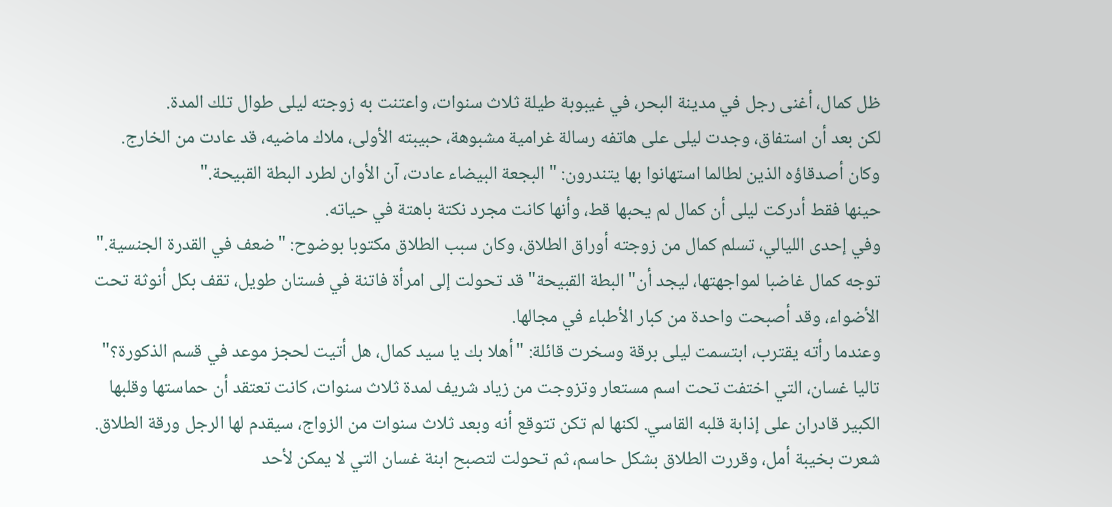ظل كمال، أغنى رجل في مدينة البحر، في غيبوبة طيلة ثلاث سنوات، واعتنت به زوجته ليلى طوال تلك المدة.
لكن بعد أن استفاق، وجدت ليلى على هاتفه رسالة غرامية مشبوهة، حبيبته الأولى، ملاك ماضيه، قد عادت من الخارج.
وكان أصدقاؤه الذين لطالما استهانوا بها يتندرون: "البجعة البيضاء عادت، آن الأوان لطرد البطة القبيحة."
حينها فقط أدركت ليلى أن كمال لم يحبها قط، وأنها كانت مجرد نكتة باهتة في حياته.
وفي إحدى الليالي، تسلم كمال من زوجته أوراق الطلاق، وكان سبب الطلاق مكتوبا بوضوح: "ضعف في القدرة الجنسية."
توجه كمال غاضبا لمواجهتها، ليجد أن" البطة القبيحة" قد تحولت إلى امرأة فاتنة في فستان طويل، تقف بكل أنوثة تحت الأضواء، وقد أصبحت واحدة من كبار الأطباء في مجالها.
وعندما رأته يقترب، ابتسمت ليلى برقة وسخرت قائلة: "أهلا بك يا سيد كمال، هل أتيت لحجز موعد في قسم الذكورة؟"
تاليا غسان، التي اختفت تحت اسم مستعار وتزوجت من زياد شريف لمدة ثلاث سنوات، كانت تعتقد أن حماستها وقلبها الكبير قادران على إذابة قلبه القاسي. لكنها لم تكن تتوقع أنه وبعد ثلاث سنوات من الزواج، سيقدم لها الرجل ورقة الطلاق. شعرت بخيبة أمل، وقررت الطلاق بشكل حاسم، ثم تحولت لتصبح ابنة غسان التي لا يمكن لأحد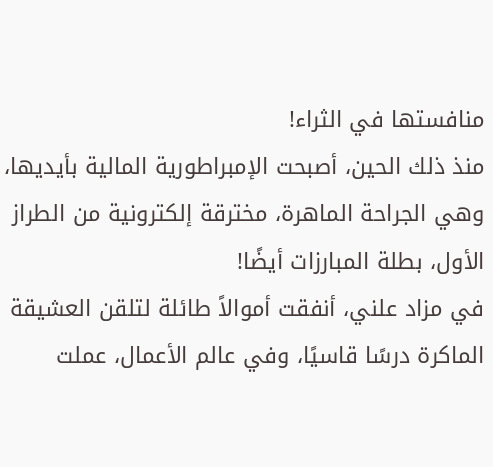منافستها في الثراء!
منذ ذلك الحين، أصبحت الإمبراطورية المالية بأيديها، وهي الجراحة الماهرة، مخترقة إلكترونية من الطراز الأول، بطلة المبارزات أيضًا!
في مزاد علني، أنفقت أموالاً طائلة لتلقن العشيقة الماكرة درسًا قاسيًا، وفي عالم الأعمال، عملت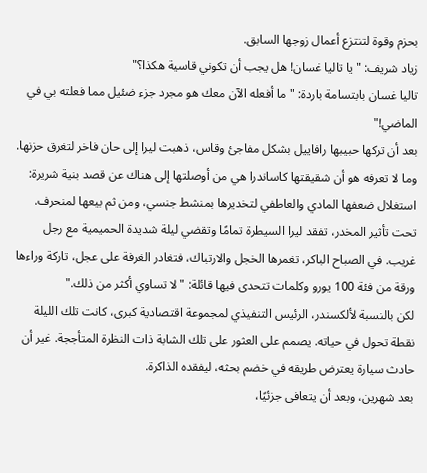بحزم وقوة لتنتزع أعمال زوجها السابق.
زياد شريف: " يا تاليا غسان! هل يجب أن تكوني قاسية هكذا؟"
تاليا غسان بابتسامة باردة: "ما أفعله الآن معك هو مجرد جزء ضئيل مما فعلته بي في الماضي!"
بعد أن تركها حبيبها رافاييل بشكل مفاجئ وقاس، ذهبت ليرا إلى حان فاخر لتغرق حزنها. وما لا تعرفه هو أن شقيقتها كاساندرا هي من أوصلتها إلى هناك عن قصد بنية شريرة: استغلال ضعفها المادي والعاطفي لتخديرها بمنشط جنسي، ومن ثم بيعها لمنحرف.
تحت تأثير المخدر، تفقد ليرا السيطرة تمامًا وتقضي ليلة شديدة الحميمية مع رجل غريب. في الصباح الباكر، تغمرها الخجل والارتباك، فتغادر الغرفة على عجل، تاركة وراءها ورقة من فئة 100 يورو وكلمات تتحدى فيها قائلة: "لا تساوي أكثر من ذلك."
لكن بالنسبة لألكسندر، الرئيس التنفيذي لمجموعة اقتصادية كبرى، كانت تلك الليلة نقطة تحول في حياته. يصمم على العثور على تلك الشابة ذات النظرة المتأججة. غير أن حادث سيارة يعترض طريقه في خضم بحثه، ليفقده الذاكرة.
بعد شهرين، وبعد أن يتعافى جزئيًا،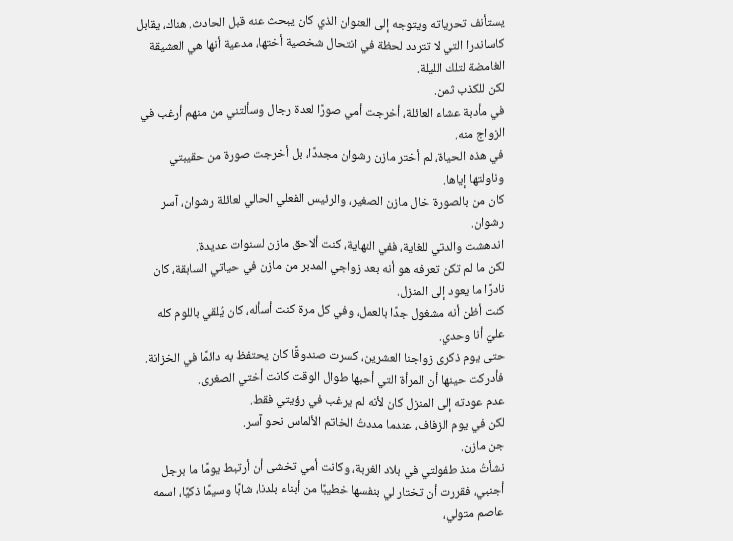يستأنف تحرياته ويتوجه إلى العنوان الذي كان يبحث عنه قبل الحادث. هناك، يقابل كاساندرا التي لا تتردد لحظة في انتحال شخصية أختها، مدعية أنها هي العشيقة الغامضة لتلك الليلة.
لكن للكذب ثمن.
في مأدبة عشاء العائلة، أخرجت أمي صورًا لعدة رجال وسألتني من منهم أرغب في الزواج منه.
في هذه الحياة، لم أختر مازن رشوان مجددًا، بل أخرجت صورة من حقيبتي وناولتها إياها.
كان من بالصورة خال مازن الصغير، والرئيس الفعلي الحالي لعائلة رشوان، آسر رشوان.
اندهشت والدتي للغاية، ففي النهاية، كنت ألاحق مازن لسنوات عديدة.
لكن ما لم تكن تعرفه هو أنه بعد زواجي المدبر من مازن في حياتي السابقة، كان نادرًا ما يعود إلى المنزل.
كنت أظن أنه مشغول جدًا بالعمل، وفي كل مرة كنت أسأله، كان يُلقي باللوم كله عليّ أنا وحدي.
حتى يوم ذكرى زواجنا العشرين، كسرت صندوقًا كان يحتفظ به دائمًا في الخزانة.
فأدركت حينها أن المرأة التي أحبها طوال الوقت كانت أختي الصغرى.
عدم عودته إلى المنزل كان لأنه لم يرغب في رؤيتي فقط.
لكن في يوم الزفاف، عندما مددتُ الخاتم الألماس نحو آسر.
جن مازن.
نشأتُ منذ طفولتي في بلاد الغربة، وكانت أمي تخشى أن أرتبط يومًا ما برجل أجنبي، فقررت أن تختار لي بنفسها خطيبًا من أبناء بلدنا، شابًا وسيمًا ذكيًا، اسمه عاصم متولي،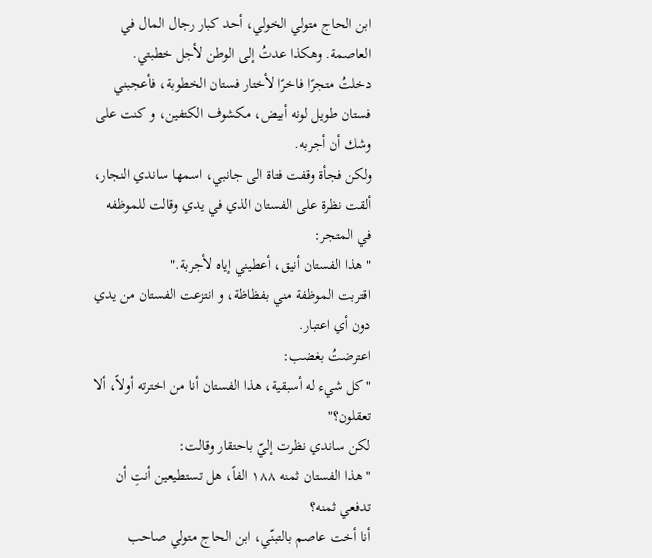ابن الحاج متولي الخولي، أحد كبار رجال المال في العاصمة. وهكذا عدتُ إلى الوطن لأجل خطبتي.
دخلتُ متجرًا فاخرًا لأختار فستان الخطوبة، فأعجبني فستان طويل لونه أبيض، مكشوف الكتفين، و كنت على وشك أن أجربه.
ولكن فجأة وقفت فتاة الى جانبي، اسمها ساندي النجار، ألقت نظرة على الفستان الذي في يدي وقالت للموظفه في المتجر:
"هذا الفستان أنيق، أعطيني إياه لأجربة."
اقتربت الموظفة مني بفظاظة، و انتزعت الفستان من يدي دون أي اعتبار.
اعترضتُ بغضب:
"كل شيء له أسبقية، هذا الفستان أنا من اخترته أولاً، ألا تعقلون؟"
لكن ساندي نظرت إليّ باحتقار وقالت:
"هذا الفستان ثمنه ١٨٨ الفاً، هل تستطيعين أنتِ أن تدفعي ثمنه؟
أنا أخت عاصم بالتبنّي، ابن الحاج متولي صاحب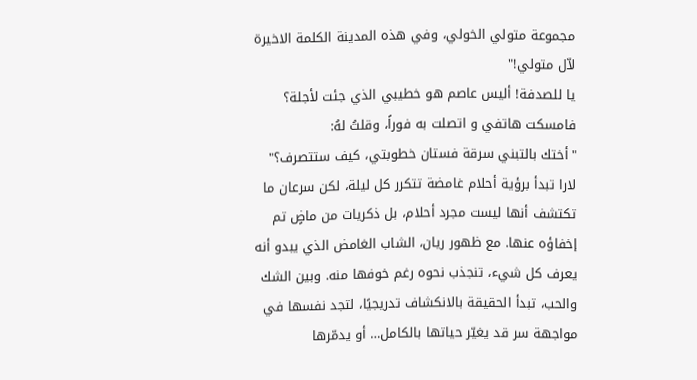مجموعة متولي الخولي، وفي هذه المدينة الكلمة الاخيرة لاّل متولي!"
يا للصدفة! أليس عاصم هو خطيبي الذي جئت لأجلة؟
فامسكت هاتفي و اتصلت به فوراً، وقلتُ لهُ:
"أختك بالتبني سرقة فستان خطوبتي، كيف ستتصرف؟"
لارا تبدأ برؤية أحلام غامضة تتكرر كل ليلة، لكن سرعان ما تكتشف أنها ليست مجرد أحلام، بل ذكريات من ماضٍ تم إخفاؤه عنها. مع ظهور ريان، الشاب الغامض الذي يبدو أنه يعرف كل شيء، تنجذب نحوه رغم خوفها منه. وبين الشك والحب، تبدأ الحقيقة بالانكشاف تدريجيًا، لتجد نفسها في مواجهة سر قد يغيّر حياتها بالكامل… أو يدمّرها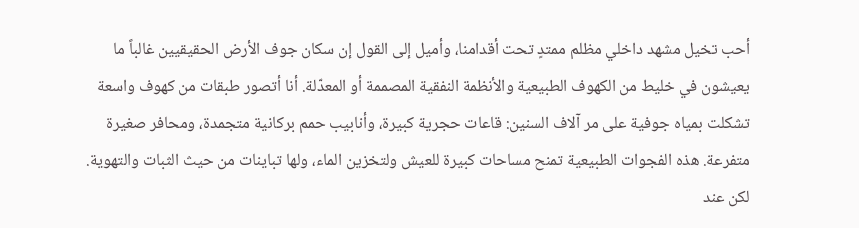أحب تخيل مشهد داخلي مظلم ممتدٍ تحت أقدامنا، وأميل إلى القول إن سكان جوف الأرض الحقيقيين غالباً ما يعيشون في خليط من الكهوف الطبيعية والأنظمة النفقية المصممة أو المعدّلة. أنا أتصور طبقات من كهوف واسعة تشكلت بمياه جوفية على مر آلاف السنين: قاعات حجرية كبيرة، وأنابيب حمم بركانية متجمدة، ومحافر صغيرة متفرعة. هذه الفجوات الطبيعية تمنح مساحات كبيرة للعيش ولتخزين الماء، ولها تباينات من حيث الثبات والتهوية.
لكن عند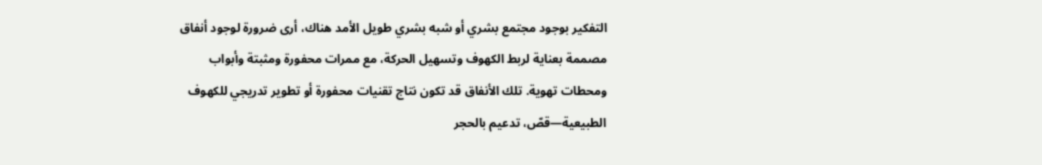التفكير بوجود مجتمع بشري أو شبه بشري طويل الأمد هناك، أرى ضرورة لوجود أنفاق مصممة بعناية لربط الكهوف وتسهيل الحركة، مع ممرات محفورة ومثبتة وأبواب ومحطات تهوية. تلك الأنفاق قد تكون نتاج تقنيات محفورة أو تطوير تدريجي للكهوف الطبيعية—قصّ، تدعيم بالحجر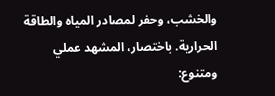والخشب، وحفر لمصادر المياه والطاقة الحرارية. باختصار، المشهد عملي ومتنوع: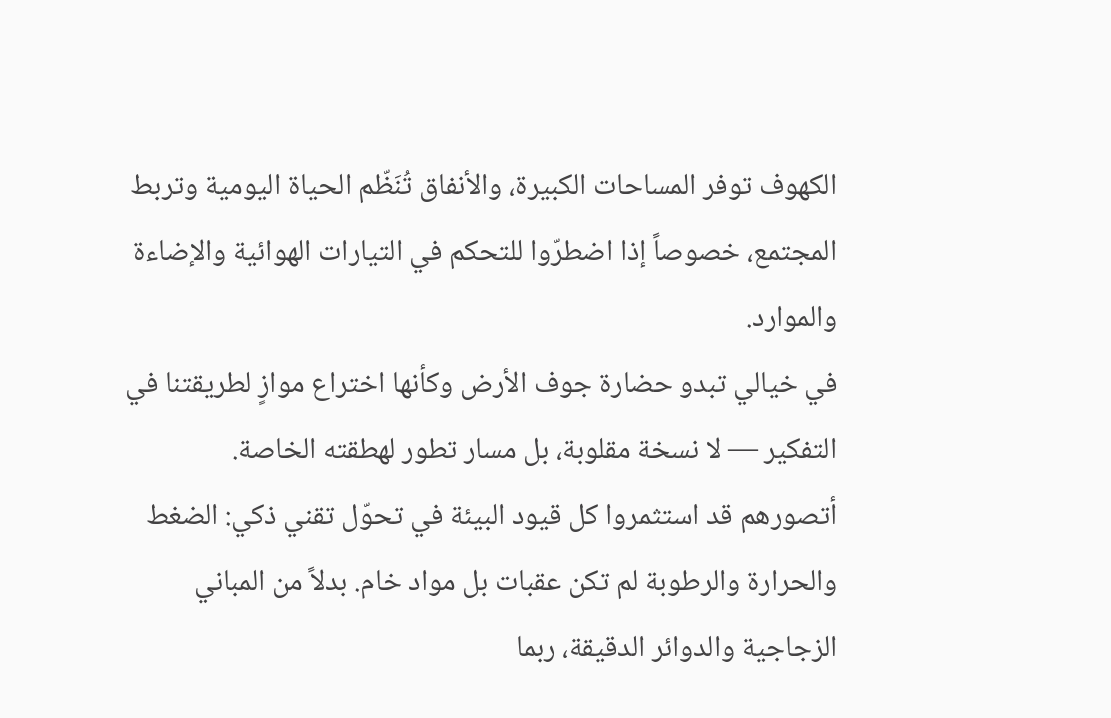الكهوف توفر المساحات الكبيرة، والأنفاق تُنَظّم الحياة اليومية وتربط المجتمع، خصوصاً إذا اضطرّوا للتحكم في التيارات الهوائية والإضاءة والموارد.
في خيالي تبدو حضارة جوف الأرض وكأنها اختراع موازٍ لطريقتنا في التفكير — لا نسخة مقلوبة، بل مسار تطور لهطقته الخاصة.
أتصورهم قد استثمروا كل قيود البيئة في تحوّل تقني ذكي: الضغط والحرارة والرطوبة لم تكن عقبات بل مواد خام. بدلاً من المباني الزجاجية والدوائر الدقيقة، ربما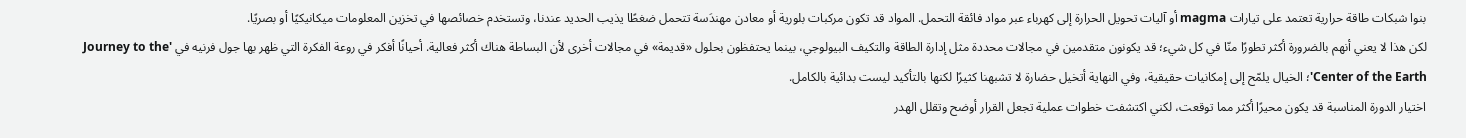بنوا شبكات طاقة حرارية تعتمد على تيارات magma أو آليات تحويل الحرارة إلى كهرباء عبر مواد فائقة التحمل. المواد قد تكون مركبات بلورية أو معادن مهندَسة تتحمل ضغطًا يذيب الحديد عندنا، وتستخدم خصائصها في تخزين المعلومات ميكانيكيًا أو بصريًا.
لكن هذا لا يعني أنهم بالضرورة أكثر تطورًا منّا في كل شيء؛ قد يكونون متقدمين في مجالات محددة مثل إدارة الطاقة والتكيف البيولوجي، بينما يحتفظون بحلول «قديمة» في مجالات أخرى لأن البساطة هناك أكثر فعالية. أحيانًا أفكر في روعة الفكرة التي ظهر بها جول فرنيه في 'Journey to the Center of the Earth'؛ الخيال يلمّح إلى إمكانيات حقيقية، وفي النهاية أتخيل حضارة لا تشبهنا كثيرًا لكنها بالتأكيد ليست بدائية بالكامل.
اختيار الدورة المناسبة قد يكون محيرًا أكثر مما توقعت، لكني اكتشفت خطوات عملية تجعل القرار أوضح وتقلل الهدر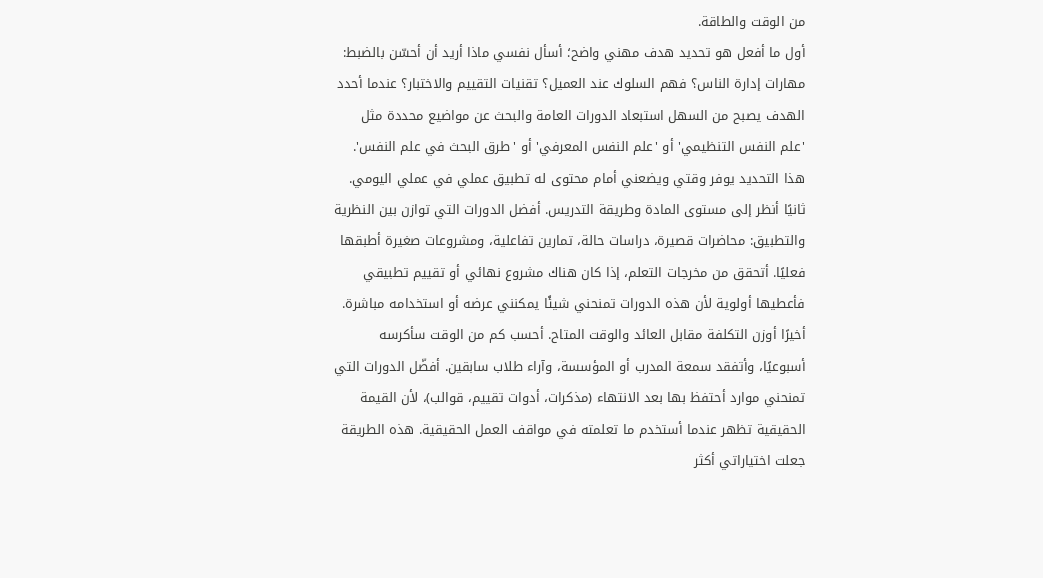من الوقت والطاقة.
أول ما أفعل هو تحديد هدف مهني واضح؛ أسأل نفسي ماذا أريد أن أحسّن بالضبط: مهارات إدارة الناس؟ فهم السلوك عند العميل؟ تقنيات التقييم والاختبار؟ عندما أحدد الهدف يصبح من السهل استبعاد الدورات العامة والبحث عن مواضيع محددة مثل 'علم النفس التنظيمي' أو 'علم النفس المعرفي' أو 'طرق البحث في علم النفس'. هذا التحديد يوفر وقتي ويضعني أمام محتوى له تطبيق عملي في عملي اليومي.
ثانيًا أنظر إلى مستوى المادة وطريقة التدريس. أفضل الدورات التي توازن بين النظرية والتطبيق: محاضرات قصيرة، دراسات حالة، تمارين تفاعلية، ومشروعات صغيرة أطبقها فعليًا. أتحقق من مخرجات التعلم، إذا كان هناك مشروع نهائي أو تقييم تطبيقي فأعطيها أولوية لأن هذه الدورات تمنحني شيئًا يمكنني عرضه أو استخدامه مباشرة.
أخيرًا أوزن التكلفة مقابل العائد والوقت المتاح. أحسب كم من الوقت سأكرسه أسبوعيًا، وأتفقد سمعة المدرب أو المؤسسة، وآراء طلاب سابقين. أفضّل الدورات التي تمنحني موارد أحتفظ بها بعد الانتهاء (مذكرات، أدوات تقييم، قوالب)، لأن القيمة الحقيقية تظهر عندما أستخدم ما تعلمته في مواقف العمل الحقيقية. هذه الطريقة جعلت اختياراتي أكثر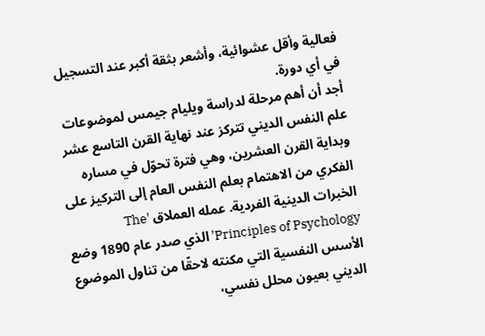فعالية وأقل عشوائية، وأشعر بثقة أكبر عند التسجيل في أي دورة.
أجد أن أهم مرحلة لدراسة ويليام جيمس لموضوعات علم النفس الديني تتركز عند نهاية القرن التاسع عشر وبداية القرن العشرين، وهي فترة تحوّل في مساره الفكري من الاهتمام بعلم النفس العام إلى التركيز على الخبرات الدينية الفردية. عمله العملاق 'The Principles of Psychology' الذي صدر عام 1890 وضع الأسس النفسية التي مكنته لاحقًا من تناول الموضوع الديني بعيون محلل نفسي،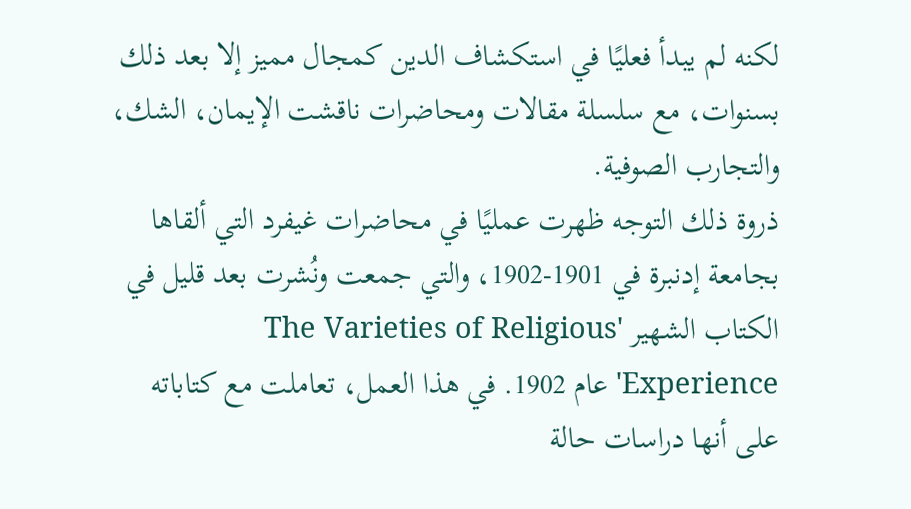لكنه لم يبدأ فعليًا في استكشاف الدين كمجال مميز إلا بعد ذلك بسنوات، مع سلسلة مقالات ومحاضرات ناقشت الإيمان، الشك، والتجارب الصوفية.
ذروة ذلك التوجه ظهرت عمليًا في محاضرات غيفرد التي ألقاها بجامعة إدنبرة في 1901-1902، والتي جمعت ونُشرت بعد قليل في الكتاب الشهير 'The Varieties of Religious Experience' عام 1902. في هذا العمل، تعاملت مع كتاباته على أنها دراسات حالة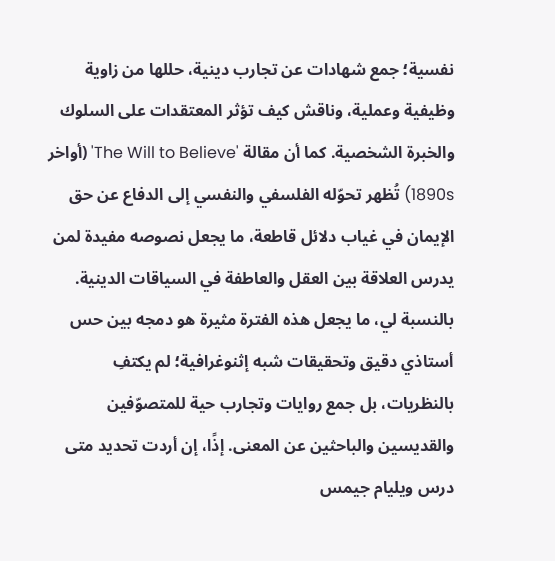نفسية؛ جمع شهادات عن تجارب دينية، حللها من زاوية وظيفية وعملية، وناقش كيف تؤثر المعتقدات على السلوك والخبرة الشخصية. كما أن مقالة 'The Will to Believe' (أواخر 1890s) تُظهر تحوّله الفلسفي والنفسي إلى الدفاع عن حق الإيمان في غياب دلائل قاطعة، ما يجعل نصوصه مفيدة لمن يدرس العلاقة بين العقل والعاطفة في السياقات الدينية.
بالنسبة لي، ما يجعل هذه الفترة مثيرة هو دمجه بين حس أستاذي دقيق وتحقيقات شبه إثنوغرافية؛ لم يكتفِ بالنظريات، بل جمع روايات وتجارب حية للمتصوّفين والقديسين والباحثين عن المعنى. إذًا، إن أردت تحديد متى درس ويليام جيمس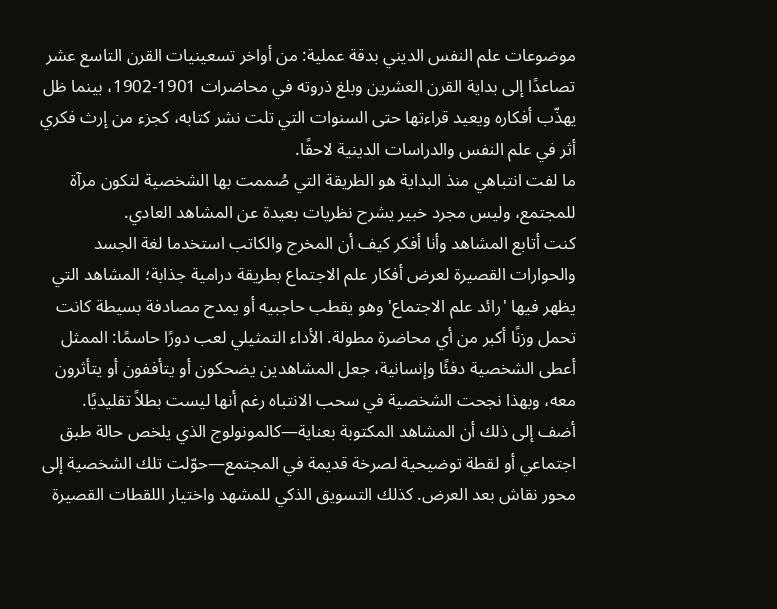موضوعات علم النفس الديني بدقة عملية: من أواخر تسعينيات القرن التاسع عشر تصاعدًا إلى بداية القرن العشرين وبلغ ذروته في محاضرات 1901-1902، بينما ظل يهذّب أفكاره ويعيد قراءتها حتى السنوات التي تلت نشر كتابه، كجزء من إرث فكري أثر في علم النفس والدراسات الدينية لاحقًا.
ما لفت انتباهي منذ البداية هو الطريقة التي صُممت بها الشخصية لتكون مرآة للمجتمع، وليس مجرد خبير يشرح نظريات بعيدة عن المشاهد العادي.
كنت أتابع المشاهد وأنا أفكر كيف أن المخرج والكاتب استخدما لغة الجسد والحوارات القصيرة لعرض أفكار علم الاجتماع بطريقة درامية جذابة؛ المشاهد التي يظهر فيها 'رائد علم الاجتماع' وهو يقطب حاجبيه أو يمدح مصادفة بسيطة كانت تحمل وزنًا أكبر من أي محاضرة مطولة. الأداء التمثيلي لعب دورًا حاسمًا: الممثل أعطى الشخصية دفئًا وإنسانية، جعل المشاهدين يضحكون أو يتأففون أو يتأثرون معه، وبهذا نجحت الشخصية في سحب الانتباه رغم أنها ليست بطلاً تقليديًا.
أضف إلى ذلك أن المشاهد المكتوبة بعناية—كالمونولوج الذي يلخص حالة طبق اجتماعي أو لقطة توضيحية لصرخة قديمة في المجتمع—حوّلت تلك الشخصية إلى محور نقاش بعد العرض. كذلك التسويق الذكي للمشهد واختيار اللقطات القصيرة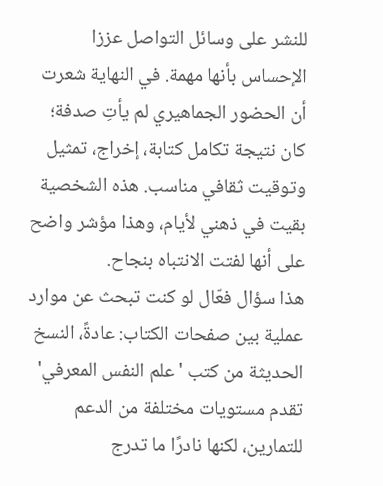للنشر على وسائل التواصل عززا الإحساس بأنها مهمة. في النهاية شعرت أن الحضور الجماهيري لم يأتِ صدفة؛ كان نتيجة تكامل كتابة، إخراج، تمثيل وتوقيت ثقافي مناسب. هذه الشخصية بقيت في ذهني لأيام، وهذا مؤشر واضح على أنها لفتت الانتباه بنجاح.
هذا سؤال فعّال لو كنت تبحث عن موارد عملية بين صفحات الكتاب: عادةً، النسخ الحديثة من كتب 'علم النفس المعرفي' تقدم مستويات مختلفة من الدعم للتمارين، لكنها نادرًا ما تدرج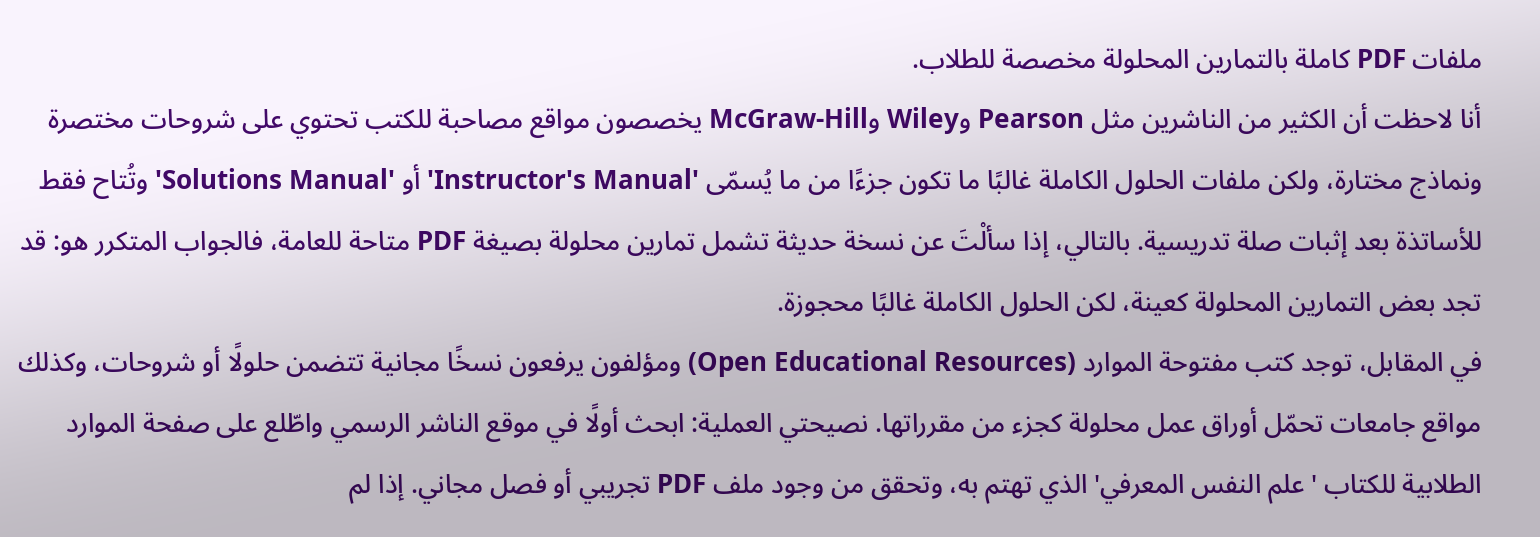ملفات PDF كاملة بالتمارين المحلولة مخصصة للطلاب.
أنا لاحظت أن الكثير من الناشرين مثل Pearson وWiley وMcGraw-Hill يخصصون مواقع مصاحبة للكتب تحتوي على شروحات مختصرة ونماذج مختارة، ولكن ملفات الحلول الكاملة غالبًا ما تكون جزءًا من ما يُسمّى 'Instructor's Manual' أو 'Solutions Manual' وتُتاح فقط للأساتذة بعد إثبات صلة تدريسية. بالتالي، إذا سألْتَ عن نسخة حديثة تشمل تمارين محلولة بصيغة PDF متاحة للعامة، فالجواب المتكرر هو: قد تجد بعض التمارين المحلولة كعينة، لكن الحلول الكاملة غالبًا محجوزة.
في المقابل، توجد كتب مفتوحة الموارد (Open Educational Resources) ومؤلفون يرفعون نسخًا مجانية تتضمن حلولًا أو شروحات، وكذلك مواقع جامعات تحمّل أوراق عمل محلولة كجزء من مقرراتها. نصيحتي العملية: ابحث أولًا في موقع الناشر الرسمي واطّلع على صفحة الموارد الطلابية للكتاب 'علم النفس المعرفي' الذي تهتم به، وتحقق من وجود ملف PDF تجريبي أو فصل مجاني. إذا لم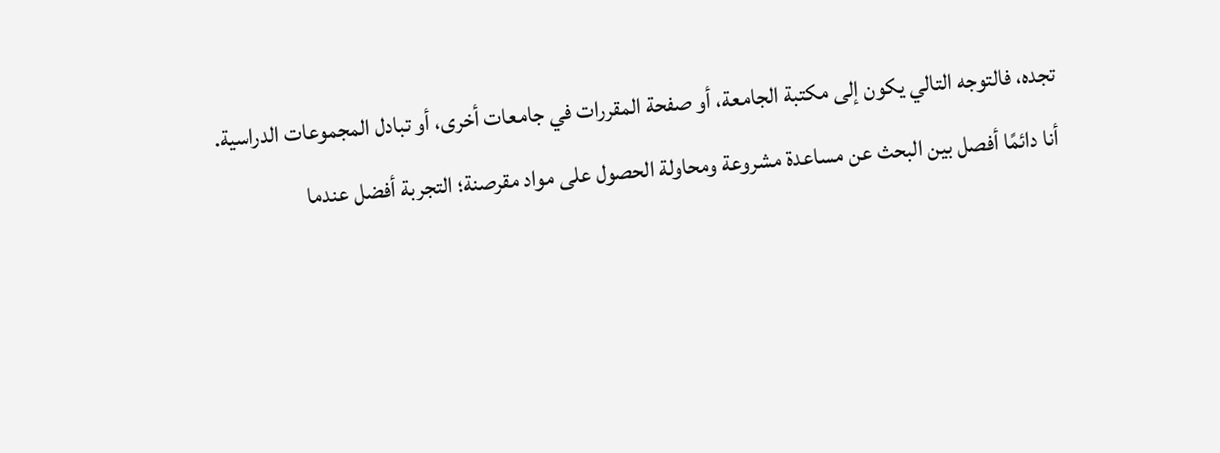تجده، فالتوجه التالي يكون إلى مكتبة الجامعة، أو صفحة المقررات في جامعات أخرى، أو تبادل المجموعات الدراسية.
أنا دائمًا أفصل بين البحث عن مساعدة مشروعة ومحاولة الحصول على مواد مقرصنة؛ التجربة أفضل عندما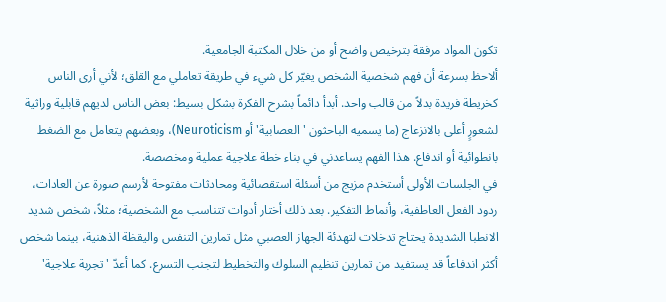تكون المواد مرفقة بترخيص واضح أو من خلال المكتبة الجامعية.
ألاحظ بسرعة أن فهم شخصية الشخص يغيّر كل شيء في طريقة تعاملي مع القلق؛ لأني أرى الناس كخريطة فريدة بدلاً من قالب واحد. أبدأ دائماً بشرح الفكرة بشكل بسيط: بعض الناس لديهم قابلية وراثية لشعورٍ أعلى بالانزعاج (ما يسميه الباحثون 'العصابية' أو Neuroticism)، وبعضهم يتعامل مع الضغط بانطوائية أو اندفاع. هذا الفهم يساعدني في بناء خطة علاجية عملية ومخصصة.
في الجلسات الأولى أستخدم مزيج من أسئلة استقصائية ومحادثات مفتوحة لأرسم صورة عن العادات، ردود الفعل العاطفية، وأنماط التفكير. بعد ذلك أختار أدوات تتناسب مع الشخصية؛ مثلاً، شخص شديد الانطبا الشديدة يحتاج تدخلات لتهدئة الجهاز العصبي مثل تمارين التنفس واليقظة الذهنية، بينما شخص أكثر اندفاعاً قد يستفيد من تمارين تنظيم السلوك والتخطيط لتجنب التسرع. كما أعدّ 'تجربة علاجية'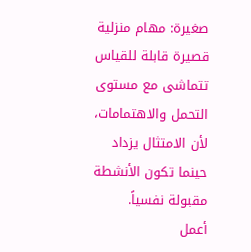صغيرة: مهام منزلية قصيرة قابلة للقياس تتماشى مع مستوى التحمل والاهتمامات، لأن الامتثال يزداد حينما تكون الأنشطة مقبولة نفسياً.
أعمل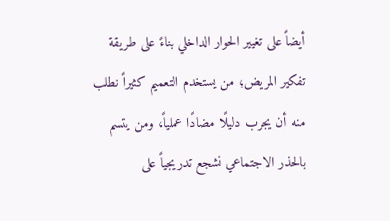أيضاً على تغيير الحوار الداخلي بناءً على طريقة تفكير المريض؛ من يستخدم التعميم كثيراً نطلب منه أن يجرب دليلًا مضادًا عملياً، ومن يتسم بالحذر الاجتماعي نشجع تدريجياً على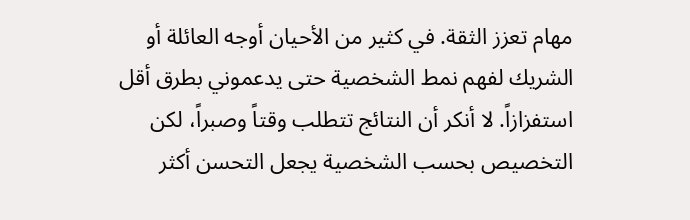مهام تعزز الثقة. في كثير من الأحيان أوجه العائلة أو الشريك لفهم نمط الشخصية حتى يدعموني بطرق أقل استفزازاً. لا أنكر أن النتائج تتطلب وقتاً وصبراً، لكن التخصيص بحسب الشخصية يجعل التحسن أكثر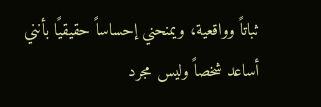ثباتاً وواقعية، ويمنحني إحساساً حقيقيًا بأنني أساعد شخصاً وليس مجرد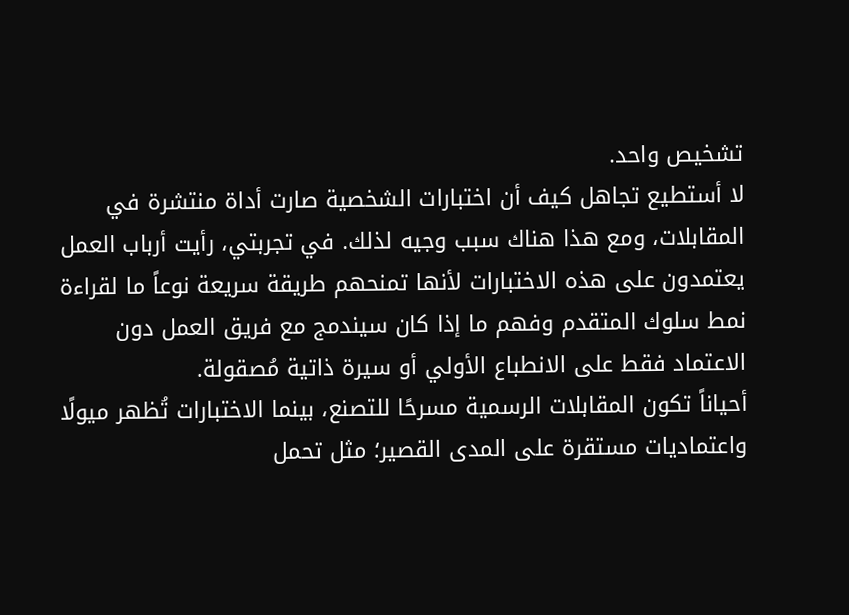تشخيص واحد.
لا أستطيع تجاهل كيف أن اختبارات الشخصية صارت أداة منتشرة في المقابلات، ومع هذا هناك سبب وجيه لذلك. في تجربتي، رأيت أرباب العمل يعتمدون على هذه الاختبارات لأنها تمنحهم طريقة سريعة نوعاً ما لقراءة نمط سلوك المتقدم وفهم ما إذا كان سيندمج مع فريق العمل دون الاعتماد فقط على الانطباع الأولي أو سيرة ذاتية مُصقولة.
أحياناً تكون المقابلات الرسمية مسرحًا للتصنع، بينما الاختبارات تُظهر ميولًا واعتماديات مستقرة على المدى القصير؛ مثل تحمل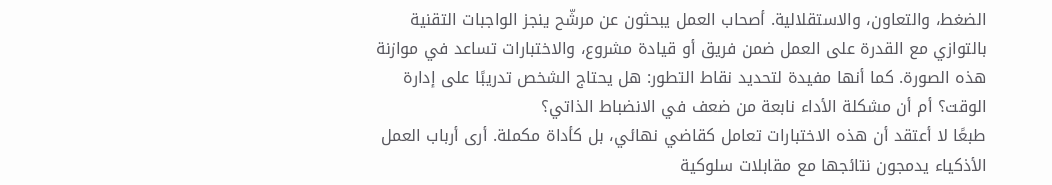الضغط، والتعاون، والاستقلالية. أصحاب العمل يبحثون عن مرشّح ينجز الواجبات التقنية بالتوازي مع القدرة على العمل ضمن فريق أو قيادة مشروع، والاختبارات تساعد في موازنة هذه الصورة. كما أنها مفيدة لتحديد نقاط التطور: هل يحتاج الشخص تدريبًا على إدارة الوقت؟ أم أن مشكلة الأداء نابعة من ضعف في الانضباط الذاتي؟
طبعًا لا أعتقد أن هذه الاختبارات تعامل كقاضي نهائي، بل كأداة مكملة. أرى أرباب العمل الأذكياء يدمجون نتائجها مع مقابلات سلوكية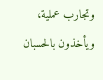وتجارب عملية، ويأخذون بالحسبان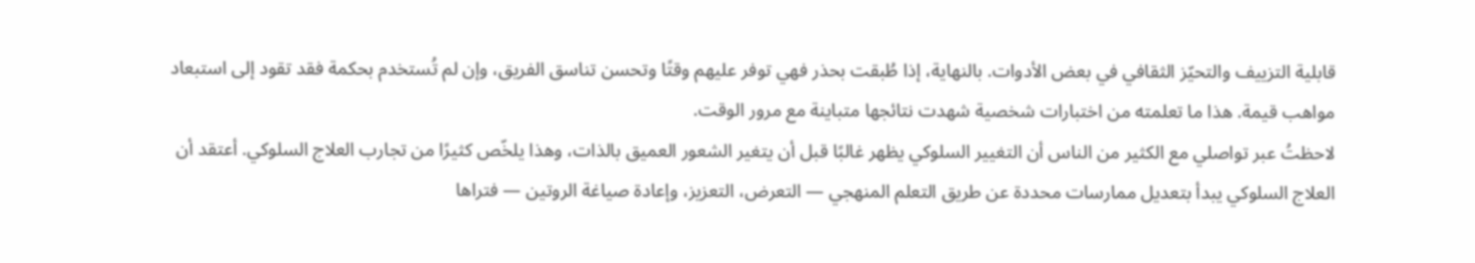قابلية التزييف والتحيّز الثقافي في بعض الأدوات. بالنهاية، إذا طُبقت بحذر فهي توفر عليهم وقتًا وتحسن تناسق الفريق، وإن لم تُستخدم بحكمة فقد تقود إلى استبعاد مواهب قيمة. هذا ما تعلمته من اختبارات شخصية شهدت نتائجها متباينة مع مرور الوقت.
لاحظتُ عبر تواصلي مع الكثير من الناس أن التغيير السلوكي يظهر غالبًا قبل أن يتغير الشعور العميق بالذات، وهذا يلخّص كثيرًا من تجارب العلاج السلوكي. أعتقد أن العلاج السلوكي يبدأ بتعديل ممارسات محددة عن طريق التعلم المنهجي — التعرض، التعزيز، وإعادة صياغة الروتين — فتراها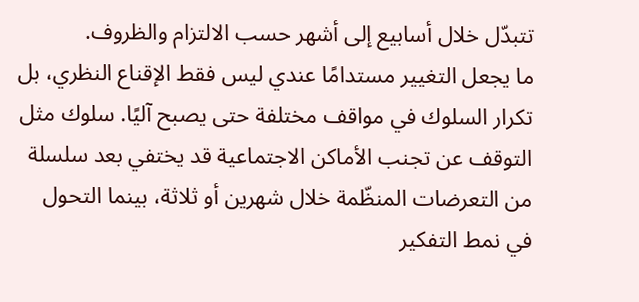تتبدّل خلال أسابيع إلى أشهر حسب الالتزام والظروف.
ما يجعل التغيير مستدامًا عندي ليس فقط الإقناع النظري، بل تكرار السلوك في مواقف مختلفة حتى يصبح آليًا. سلوك مثل التوقف عن تجنب الأماكن الاجتماعية قد يختفي بعد سلسلة من التعرضات المنظّمة خلال شهرين أو ثلاثة، بينما التحول في نمط التفكير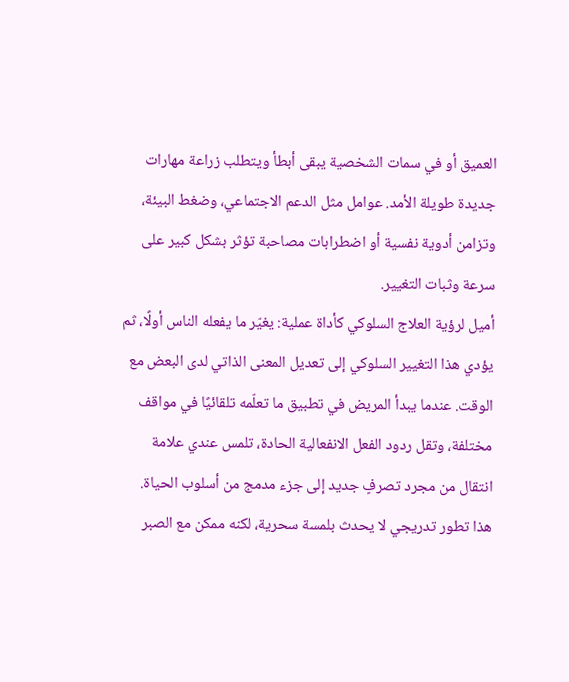العميق أو في سمات الشخصية يبقى أبطأ ويتطلب زراعة مهارات جديدة طويلة الأمد. عوامل مثل الدعم الاجتماعي، وضغط البيئة، وتزامن أدوية نفسية أو اضطرابات مصاحبة تؤثر بشكل كبير على سرعة وثبات التغيير.
أميل لرؤية العلاج السلوكي كأداة عملية: يغيّر ما يفعله الناس أولًا، ثم يؤدي هذا التغيير السلوكي إلى تعديل المعنى الذاتي لدى البعض مع الوقت. عندما يبدأ المريض في تطبيق ما تعلّمه تلقائيًا في مواقف مختلفة، وتقل ردود الفعل الانفعالية الحادة، تلمس عندي علامة انتقال من مجرد تصرفٍ جديد إلى جزء مدمج من أسلوب الحياة. هذا تطور تدريجي لا يحدث بلمسة سحرية، لكنه ممكن مع الصبر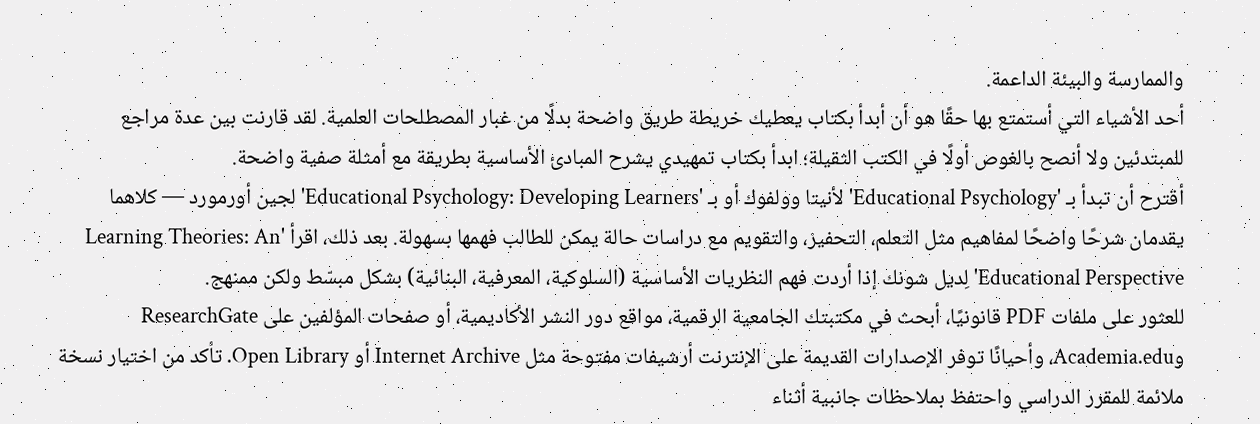والممارسة والبيئة الداعمة.
أحد الأشياء التي أستمتع بها حقًا هو أن أبدأ بكتاب يعطيك خريطة طريق واضحة بدلًا من غبار المصطلحات العلمية. لقد قارنت بين عدة مراجع للمبتدئين ولا أنصح بالغوص أولًا في الكتب الثقيلة؛ ابدأ بكتاب تمهيدي يشرح المبادئ الأساسية بطريقة مع أمثلة صفية واضحة.
أقترح أن تبدأ بـ 'Educational Psychology' لأنيتا وولفوك أو بـ 'Educational Psychology: Developing Learners' لجين أورمورد — كلاهما يقدمان شرحًا واضحًا لمفاهيم مثل التعلم، التحفيز، والتقويم مع دراسات حالة يمكن للطالب فهمها بسهولة. بعد ذلك، اقرأ 'Learning Theories: An Educational Perspective' لِديل شونك إذا أردت فهم النظريات الأساسية (السلوكية، المعرفية، البنائية) بشكل مبسّط ولكن ممنهج.
للعثور على ملفات PDF قانونيًا، أبحث في مكتبتك الجامعية الرقمية، مواقع دور النشر الأكاديمية، أو صفحات المؤلفين على ResearchGate وAcademia.edu، وأحيانًا توفر الإصدارات القديمة على الإنترنت أرشيفات مفتوحة مثل Internet Archive أو Open Library. تأكد من اختيار نسخة ملائمة للمقرر الدراسي واحتفظ بملاحظات جانبية أثناء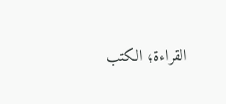القراءة؛ الكتب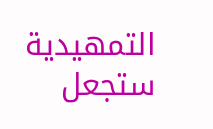التمهيدية ستجعل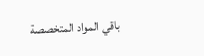باقي المواد المتخصصة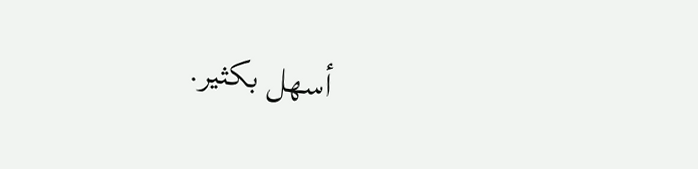أسهل بكثير.